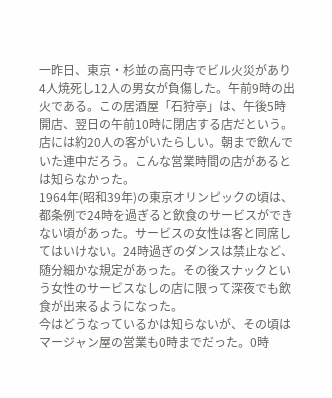一昨日、東京・杉並の高円寺でビル火災があり4人焼死し12人の男女が負傷した。午前9時の出火である。この居酒屋「石狩亭」は、午後5時開店、翌日の午前10時に閉店する店だという。店には約20人の客がいたらしい。朝まで飲んでいた連中だろう。こんな営業時間の店があるとは知らなかった。
1964年(昭和39年)の東京オリンピックの頃は、都条例で24時を過ぎると飲食のサービスができない頃があった。サービスの女性は客と同席してはいけない。24時過ぎのダンスは禁止など、随分細かな規定があった。その後スナックという女性のサービスなしの店に限って深夜でも飲食が出来るようになった。
今はどうなっているかは知らないが、その頃はマージャン屋の営業も0時までだった。0時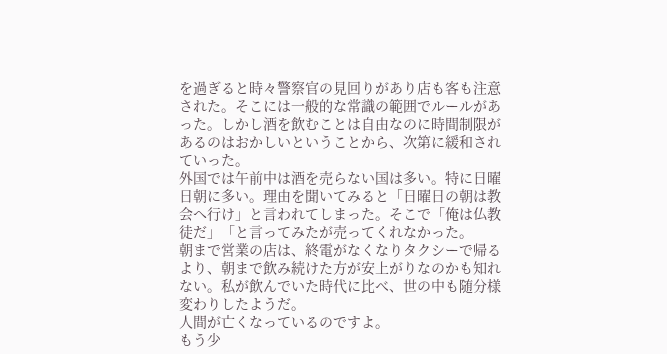を過ぎると時々警察官の見回りがあり店も客も注意された。そこには一般的な常識の範囲でルールがあった。しかし酒を飲むことは自由なのに時間制限があるのはおかしいということから、次第に緩和されていった。
外国では午前中は酒を売らない国は多い。特に日曜日朝に多い。理由を聞いてみると「日曜日の朝は教会へ行け」と言われてしまった。そこで「俺は仏教徒だ」「と言ってみたが売ってくれなかった。
朝まで営業の店は、終電がなくなりタクシーで帰るより、朝まで飲み続けた方が安上がりなのかも知れない。私が飲んでいた時代に比べ、世の中も随分様変わりしたようだ。
人間が亡くなっているのですよ。
もう少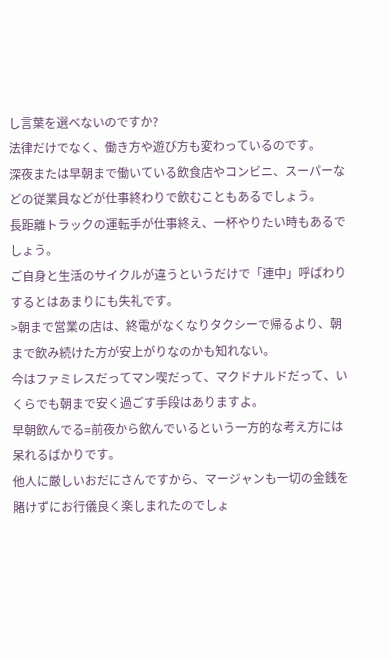し言葉を選べないのですか?
法律だけでなく、働き方や遊び方も変わっているのです。
深夜または早朝まで働いている飲食店やコンビニ、スーパーなどの従業員などが仕事終わりで飲むこともあるでしょう。
長距離トラックの運転手が仕事終え、一杯やりたい時もあるでしょう。
ご自身と生活のサイクルが違うというだけで「連中」呼ばわりするとはあまりにも失礼です。
>朝まで営業の店は、終電がなくなりタクシーで帰るより、朝まで飲み続けた方が安上がりなのかも知れない。
今はファミレスだってマン喫だって、マクドナルドだって、いくらでも朝まで安く過ごす手段はありますよ。
早朝飲んでる=前夜から飲んでいるという一方的な考え方には呆れるばかりです。
他人に厳しいおだにさんですから、マージャンも一切の金銭を賭けずにお行儀良く楽しまれたのでしょ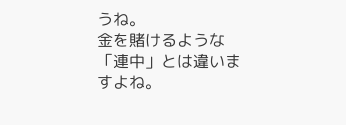うね。
金を賭けるような「連中」とは違いますよね。